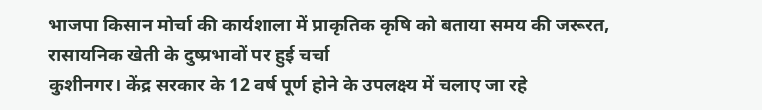भाजपा किसान मोर्चा की कार्यशाला में प्राकृतिक कृषि को बताया समय की जरूरत, रासायनिक खेती के दुष्प्रभावों पर हुई चर्चा
कुशीनगर। केंद्र सरकार के 12 वर्ष पूर्ण होने के उपलक्ष्य में चलाए जा रहे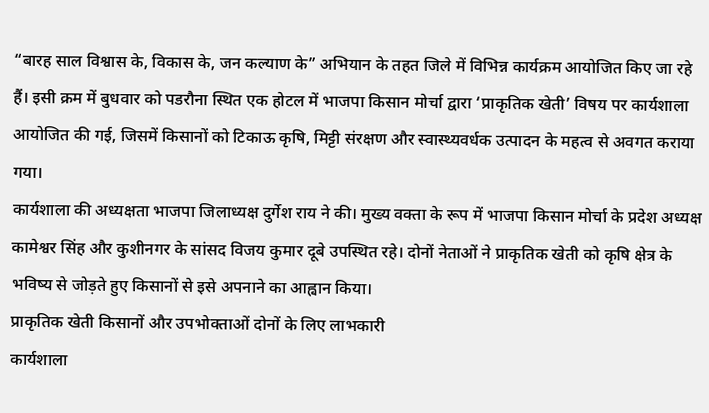“बारह साल विश्वास के, विकास के, जन कल्याण के” अभियान के तहत जिले में विभिन्न कार्यक्रम आयोजित किए जा रहे हैं। इसी क्रम में बुधवार को पडरौना स्थित एक होटल में भाजपा किसान मोर्चा द्वारा ‘प्राकृतिक खेती’ विषय पर कार्यशाला आयोजित की गई, जिसमें किसानों को टिकाऊ कृषि, मिट्टी संरक्षण और स्वास्थ्यवर्धक उत्पादन के महत्व से अवगत कराया गया।
कार्यशाला की अध्यक्षता भाजपा जिलाध्यक्ष दुर्गेश राय ने की। मुख्य वक्ता के रूप में भाजपा किसान मोर्चा के प्रदेश अध्यक्ष कामेश्वर सिंह और कुशीनगर के सांसद विजय कुमार दूबे उपस्थित रहे। दोनों नेताओं ने प्राकृतिक खेती को कृषि क्षेत्र के भविष्य से जोड़ते हुए किसानों से इसे अपनाने का आह्वान किया।
प्राकृतिक खेती किसानों और उपभोक्ताओं दोनों के लिए लाभकारी
कार्यशाला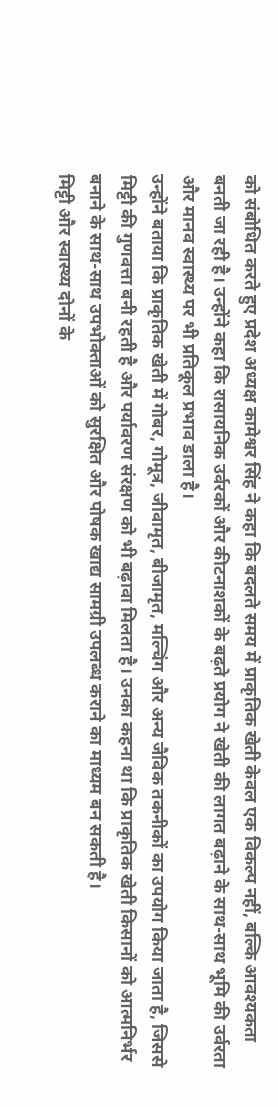को संबोधित करते हुए प्रदेश अध्यक्ष कामेश्वर सिंह ने कहा कि बदलते समय में प्राकृतिक खेती केवल एक विकल्प नहीं, बल्कि आवश्यकता बनती जा रही है। उन्होंने कहा कि रासायनिक उर्वरकों और कीटनाशकों के बढ़ते प्रयोग ने खेती की लागत बढ़ाने के साथ-साथ भूमि की उर्वरता और मानव स्वास्थ्य पर भी प्रतिकूल प्रभाव डाला है।
उन्होंने बताया कि प्राकृतिक खेती में गोबर, गोमूत्र, जीवामृत, बीजामृत, मल्चिंग और अन्य जैविक तकनीकों का उपयोग किया जाता है, जिससे मिट्टी की गुणवत्ता बनी रहती है और पर्यावरण संरक्षण को भी बढ़ावा मिलता है। उनका कहना था कि प्राकृतिक खेती किसानों को आत्मनिर्भर बनाने के साथ-साथ उपभोक्ताओं को सुरक्षित और पोषक खाद्य सामग्री उपलब्ध कराने का माध्यम बन सकती है।
मिट्टी और स्वास्थ्य दोनों के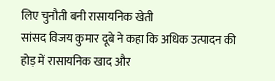लिए चुनौती बनी रासायनिक खेती
सांसद विजय कुमार दूबे ने कहा कि अधिक उत्पादन की होड़ में रासायनिक खाद और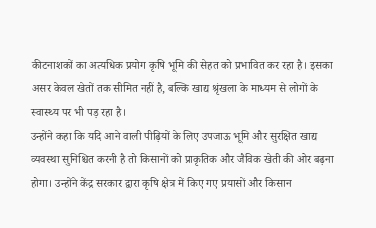कीटनाशकों का अत्यधिक प्रयोग कृषि भूमि की सेहत को प्रभावित कर रहा है। इसका असर केवल खेतों तक सीमित नहीं है, बल्कि खाद्य श्रृंखला के माध्यम से लोगों के स्वास्थ्य पर भी पड़ रहा है।
उन्होंने कहा कि यदि आने वाली पीढ़ियों के लिए उपजाऊ भूमि और सुरक्षित खाद्य व्यवस्था सुनिश्चित करनी है तो किसानों को प्राकृतिक और जैविक खेती की ओर बढ़ना होगा। उन्होंने केंद्र सरकार द्वारा कृषि क्षेत्र में किए गए प्रयासों और किसान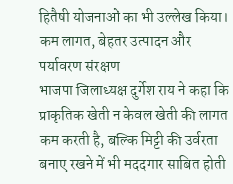हितैषी योजनाओं का भी उल्लेख किया।
कम लागत, बेहतर उत्पादन और पर्यावरण संरक्षण
भाजपा जिलाध्यक्ष दुर्गेश राय ने कहा कि प्राकृतिक खेती न केवल खेती की लागत कम करती है, बल्कि मिट्टी की उर्वरता बनाए रखने में भी मददगार साबित होती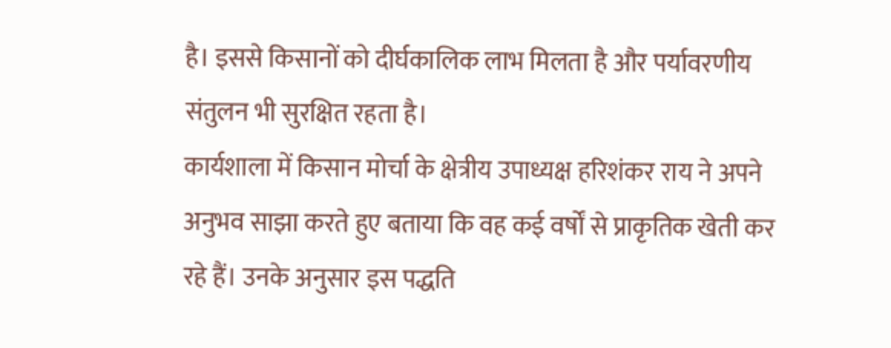है। इससे किसानों को दीर्घकालिक लाभ मिलता है और पर्यावरणीय संतुलन भी सुरक्षित रहता है।
कार्यशाला में किसान मोर्चा के क्षेत्रीय उपाध्यक्ष हरिशंकर राय ने अपने अनुभव साझा करते हुए बताया कि वह कई वर्षों से प्राकृतिक खेती कर रहे हैं। उनके अनुसार इस पद्धति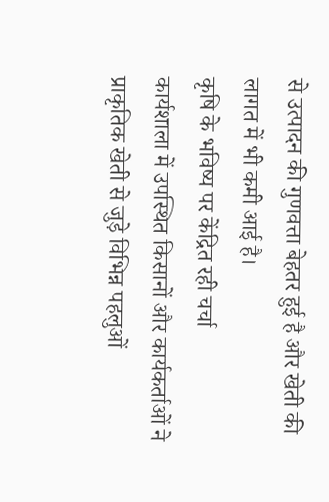से उत्पादन की गुणवत्ता बेहतर हुई है और खेती की लागत में भी कमी आई है।
कृषि के भविष्य पर केंद्रित रही चर्चा
कार्यशाला में उपस्थित किसानों और कार्यकर्ताओं ने प्राकृतिक खेती से जुड़े विभिन्न पहलुओं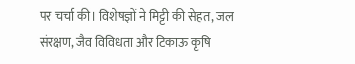पर चर्चा की। विशेषज्ञों ने मिट्टी की सेहत, जल संरक्षण, जैव विविधता और टिकाऊ कृषि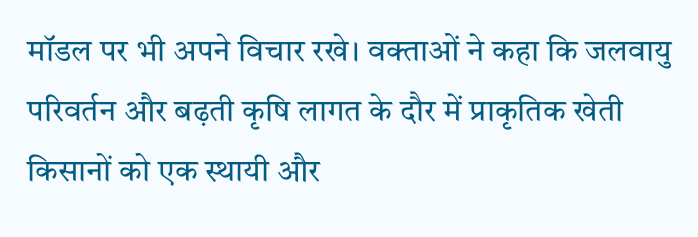मॉडल पर भी अपने विचार रखे। वक्ताओं ने कहा कि जलवायु परिवर्तन और बढ़ती कृषि लागत के दौर में प्राकृतिक खेती किसानों को एक स्थायी और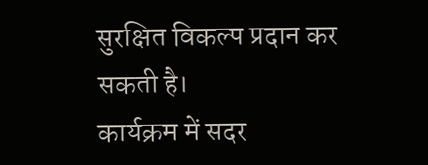सुरक्षित विकल्प प्रदान कर सकती है।
कार्यक्रम में सदर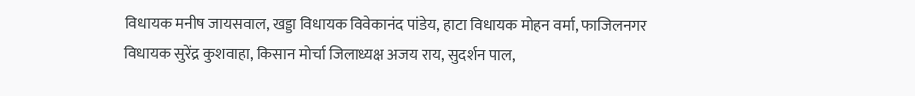विधायक मनीष जायसवाल, खड्डा विधायक विवेकानंद पांडेय, हाटा विधायक मोहन वर्मा, फाजिलनगर विधायक सुरेंद्र कुशवाहा, किसान मोर्चा जिलाध्यक्ष अजय राय, सुदर्शन पाल,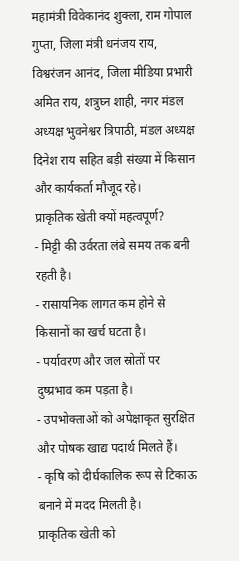महामंत्री विवेकानंद शुक्ला, राम गोपाल गुप्ता, जिला मंत्री धनंजय राय, विश्वरंजन आनंद, जिला मीडिया प्रभारी अमित राय, शत्रुघ्न शाही, नगर मंडल अध्यक्ष भुवनेश्वर त्रिपाठी, मंडल अध्यक्ष दिनेश राय सहित बड़ी संख्या में किसान और कार्यकर्ता मौजूद रहे।
प्राकृतिक खेती क्यों महत्वपूर्ण?
- मिट्टी की उर्वरता लंबे समय तक बनी रहती है।
- रासायनिक लागत कम होने से किसानों का खर्च घटता है।
- पर्यावरण और जल स्रोतों पर दुष्प्रभाव कम पड़ता है।
- उपभोक्ताओं को अपेक्षाकृत सुरक्षित और पोषक खाद्य पदार्थ मिलते हैं।
- कृषि को दीर्घकालिक रूप से टिकाऊ बनाने में मदद मिलती है।
प्राकृतिक खेती को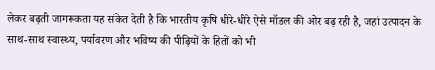लेकर बढ़ती जागरूकता यह संकेत देती है कि भारतीय कृषि धीरे-धीरे ऐसे मॉडल की ओर बढ़ रही है, जहां उत्पादन के साथ-साथ स्वास्थ्य, पर्यावरण और भविष्य की पीढ़ियों के हितों को भी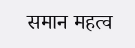समान महत्व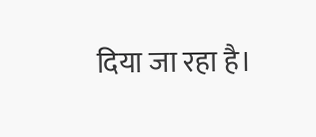दिया जा रहा है।